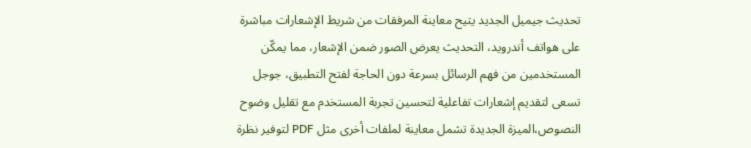تحديث جيميل الجديد يتيح معاينة المرفقات من شريط الإشعارات مباشرة على هواتف أندرويد، التحديث يعرض الصور ضمن الإشعار، مما يمكّن المستخدمين من فهم الرسائل بسرعة دون الحاجة لفتح التطبيق، جوجل تسعى لتقديم إشعارات تفاعلية لتحسين تجربة المستخدم مع تقليل وضوح النصوص،الميزة الجديدة تشمل معاينة لملفات أخرى مثل PDF لتوفير نظرة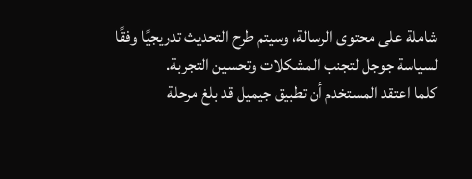شاملة على محتوى الرسالة، وسيتم طرح التحديث تدريجيًا وفقًا لسياسة جوجل لتجنب المشكلات وتحسين التجربة.
كلما اعتقد المستخدم أن تطبيق جيميل قد بلغ مرحلة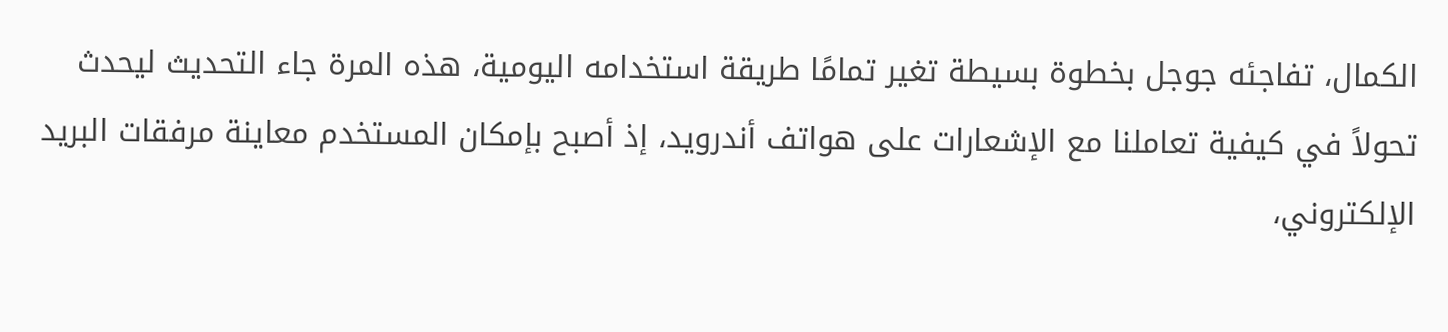الكمال، تفاجئه جوجل بخطوة بسيطة تغير تمامًا طريقة استخدامه اليومية، هذه المرة جاء التحديث ليحدث تحولاً في كيفية تعاملنا مع الإشعارات على هواتف أندرويد، إذ أصبح بإمكان المستخدم معاينة مرفقات البريد الإلكتروني،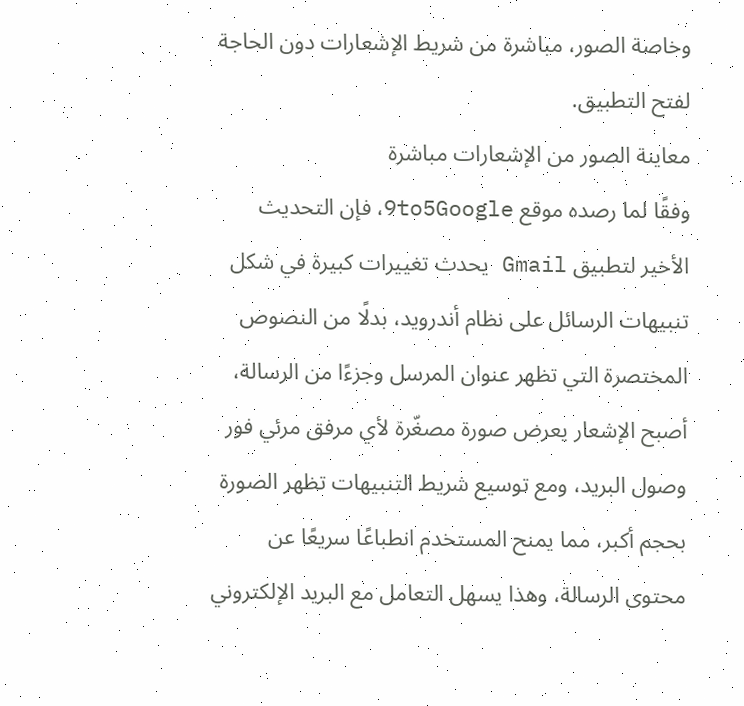وخاصة الصور، مباشرة من شريط الإشعارات دون الحاجة لفتح التطبيق.
معاينة الصور من الإشعارات مباشرة
وفقًا لما رصده موقع 9to5Google، فإن التحديث الأخير لتطبيق Gmail يحدث تغييرات كبيرة في شكل تنبيهات الرسائل على نظام أندرويد، بدلًا من النصوص المختصرة التي تظهر عنوان المرسل وجزءًا من الرسالة، أصبح الإشعار يعرض صورة مصغّرة لأي مرفق مرئي فور وصول البريد، ومع توسيع شريط التنبيهات تظهر الصورة بحجم أكبر، مما يمنح المستخدم انطباعًا سريعًا عن محتوى الرسالة، وهذا يسهل التعامل مع البريد الإلكتروني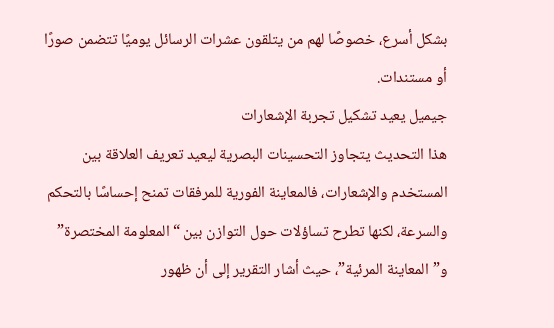بشكل أسرع، خصوصًا لهم من يتلقون عشرات الرسائل يوميًا تتضمن صورًا أو مستندات.
جيميل يعيد تشكيل تجربة الإشعارات
هذا التحديث يتجاوز التحسينات البصرية ليعيد تعريف العلاقة بين المستخدم والإشعارات، فالمعاينة الفورية للمرفقات تمنح إحساسًا بالتحكم والسرعة، لكنها تطرح تساؤلات حول التوازن بين “المعلومة المختصرة” و”المعاينة المرئية”، حيث أشار التقرير إلى أن ظهور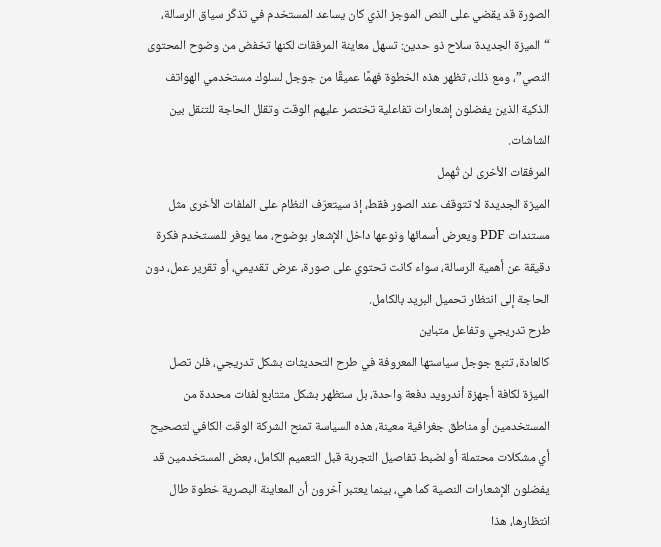الصورة قد يقضي على النص الموجز الذي كان يساعد المستخدم في تذكّر سياق الرسالة، “الميزة الجديدة سلاح ذو حدين: تسهل معاينة المرفقات لكنها تخفض من وضوح المحتوى النصي”، ومع ذلك، تظهر هذه الخطوة فهمًا عميقًا من جوجل لسلوك مستخدمي الهواتف الذكية الذين يفضلون إشعارات تفاعلية تختصر عليهم الوقت وتقلل الحاجة للتنقل بين الشاشات.
المرفقات الأخرى لن تُهمل
الميزة الجديدة لا تتوقف عند الصور فقط، إذ سيتعرّف النظام على الملفات الأخرى مثل مستندات PDF ويعرض أسمائها ونوعها داخل الإشعار بوضوح، مما يوفر للمستخدم فكرة دقيقة عن أهمية الرسالة، سواء كانت تحتوي على صورة، عرض تقديمي، أو تقرير عمل، دون الحاجة إلى انتظار تحميل البريد بالكامل.
طرح تدريجي وتفاعل متباين
كالعادة، تتبع جوجل سياستها المعروفة في طرح التحديثات بشكل تدريجي، فلن تصل الميزة لكافة أجهزة أندرويد دفعة واحدة، بل ستظهر بشكل متتابع لفئات محددة من المستخدمين أو مناطق جغرافية معينة، هذه السياسة تمنح الشركة الوقت الكافي لتصحيح أي مشكلات محتملة أو لضبط تفاصيل التجربة قبل التعميم الكامل، بعض المستخدمين قد يفضلون الإشعارات النصية كما هي، بينما يعتبر آخرون أن المعاينة البصرية خطوة طال انتظارها، هذا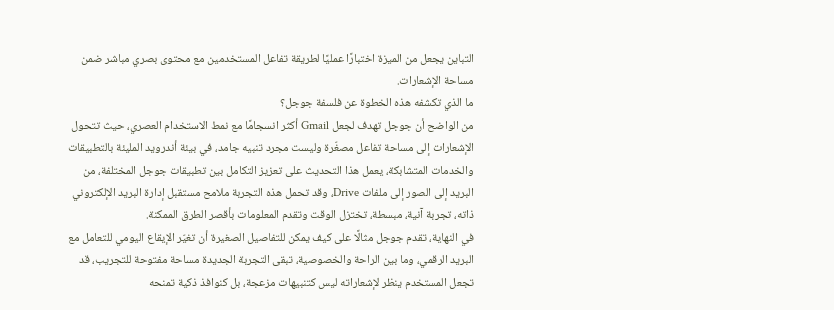التباين يجعل من الميزة اختبارًا عمليًا لطريقة تفاعل المستخدمين مع محتوى بصري مباشر ضمن مساحة الإشعارات.
ما الذي تكشفه هذه الخطوة عن فلسفة جوجل؟
من الواضح أن جوجل تهدف لجعل Gmail أكثر انسجامًا مع نمط الاستخدام العصري، حيث تتحول الإشعارات إلى مساحة تفاعل مصغّرة وليست مجرد تنبيه جامد، في بيئة أندرويد المليئة بالتطبيقات والخدمات المتشابكة، يعمل هذا التحديث على تعزيز التكامل بين تطبيقات جوجل المختلفة، من البريد إلى الصور إلى ملفات Drive، وقد تحمل هذه التجربة ملامح مستقبل إدارة البريد الإلكتروني ذاته، تجربة آنية، مبسطة، تختزل الوقت وتقدم المعلومات بأقصر الطرق الممكنة.
في النهاية، تقدم جوجل مثالًا على كيف يمكن للتفاصيل الصغيرة أن تغيّر الإيقاع اليومي للتعامل مع البريد الرقمي، وما بين الراحة والخصوصية، تبقى التجربة الجديدة مساحة مفتوحة للتجريب، قد تجعل المستخدم ينظر لإشعاراته ليس كتنبيهات مزعجة، بل كنوافذ ذكية تمنحه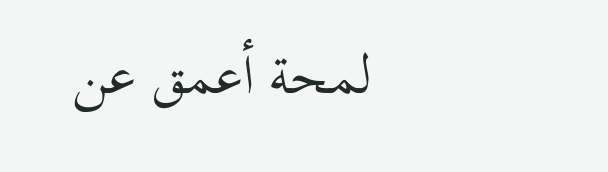لمحة أعمق عن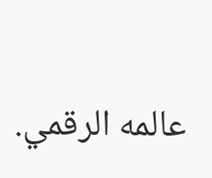عالمه الرقمي.